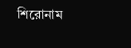শিরোনাম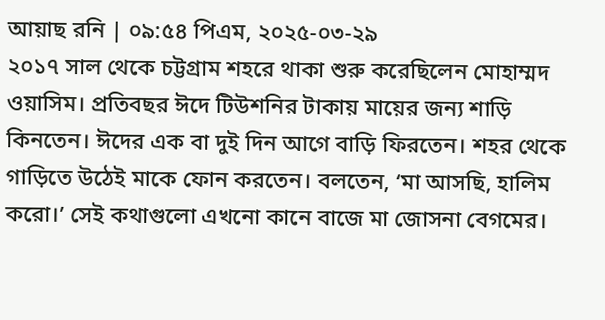আয়াছ রনি | ০৯:৫৪ পিএম, ২০২৫-০৩-২৯
২০১৭ সাল থেকে চট্টগ্রাম শহরে থাকা শুরু করেছিলেন মোহাম্মদ ওয়াসিম। প্রতিবছর ঈদে টিউশনির টাকায় মায়ের জন্য শাড়ি কিনতেন। ঈদের এক বা দুই দিন আগে বাড়ি ফিরতেন। শহর থেকে গাড়িতে উঠেই মাকে ফোন করতেন। বলতেন, ‘মা আসছি, হালিম করো।’ সেই কথাগুলো এখনো কানে বাজে মা জোসনা বেগমের।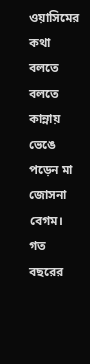ওয়াসিমের কথা বলতে বলতে কান্নায় ভেঙে পড়েন মা জোসনা বেগম। গত বছরের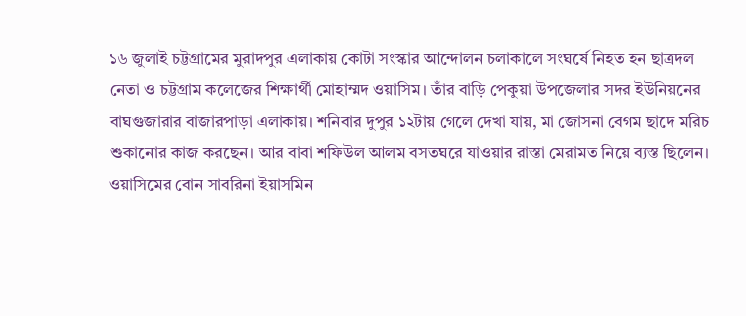১৬ জুলাই চট্টগ্রামের মুরাদপুর এলাকায় কোটা সংস্কার আন্দোলন চলাকালে সংঘর্ষে নিহত হন ছাত্রদল নেতা ও চট্টগ্রাম কলেজের শিক্ষার্থী মোহাম্মদ ওয়াসিম। তাঁর বাড়ি পেকুয়া উপজেলার সদর ইউনিয়নের বাঘগুজারার বাজারপাড়া এলাকায়। শনিবার দুপুর ১২টায় গেলে দেখা যায়, মা জোসনা বেগম ছাদে মরিচ শুকানোর কাজ করছেন। আর বাবা শফিউল আলম বসতঘরে যাওয়ার রাস্তা মেরামত নিয়ে ব্যস্ত ছিলেন। ওয়াসিমের বোন সাবরিনা ইয়াসমিন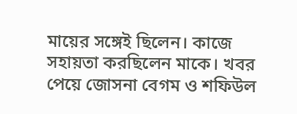মায়ের সঙ্গেই ছিলেন। কাজে সহায়তা করছিলেন মাকে। খবর পেয়ে জোসনা বেগম ও শফিউল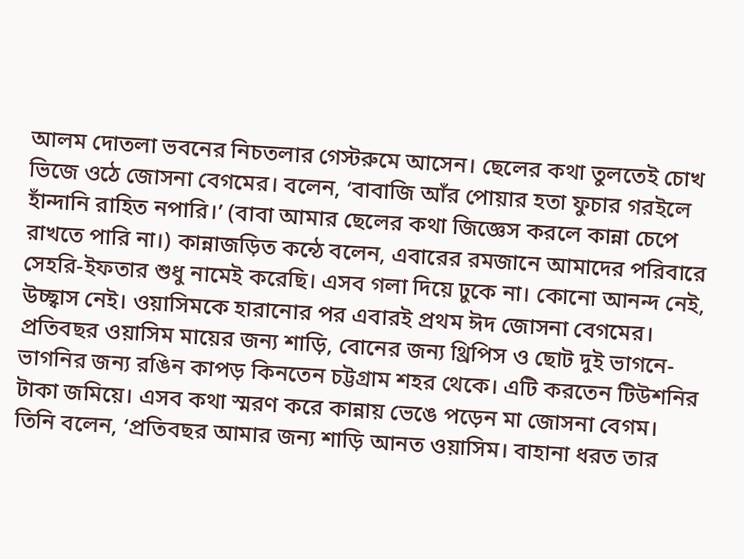আলম দোতলা ভবনের নিচতলার গেস্টরুমে আসেন। ছেলের কথা তুলতেই চোখ ভিজে ওঠে জোসনা বেগমের। বলেন, ‘বাবাজি আঁর পোয়ার হতা ফুচার গরইলে হাঁন্দানি রাহিত নপারি।’ (বাবা আমার ছেলের কথা জিজ্ঞেস করলে কান্না চেপে রাখতে পারি না।) কান্নাজড়িত কন্ঠে বলেন, এবারের রমজানে আমাদের পরিবারে সেহরি-ইফতার শুধু নামেই করেছি। এসব গলা দিয়ে ঢুকে না। কোনো আনন্দ নেই, উচ্ছ্বাস নেই। ওয়াসিমকে হারানোর পর এবারই প্রথম ঈদ জোসনা বেগমের। প্রতিবছর ওয়াসিম মায়ের জন্য শাড়ি, বোনের জন্য থ্রিপিস ও ছোট দুই ভাগনে-ভাগনির জন্য রঙিন কাপড় কিনতেন চট্টগ্রাম শহর থেকে। এটি করতেন টিউশনির টাকা জমিয়ে। এসব কথা স্মরণ করে কান্নায় ভেঙে পড়েন মা জোসনা বেগম। তিনি বলেন, ‘প্রতিবছর আমার জন্য শাড়ি আনত ওয়াসিম। বাহানা ধরত তার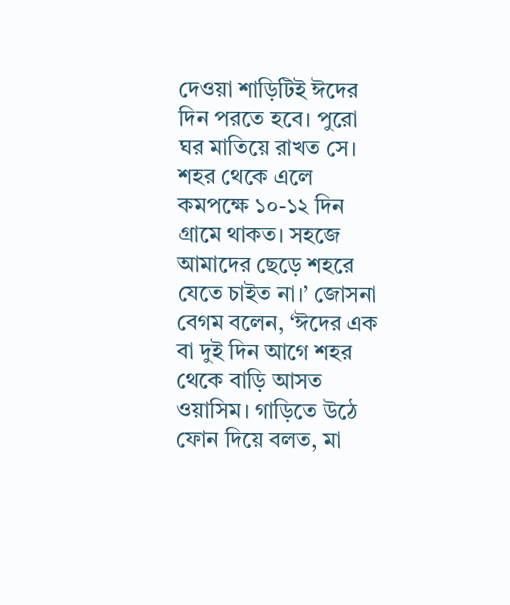দেওয়া শাড়িটিই ঈদের দিন পরতে হবে। পুরো ঘর মাতিয়ে রাখত সে। শহর থেকে এলে কমপক্ষে ১০-১২ দিন গ্রামে থাকত। সহজে আমাদের ছেড়ে শহরে যেতে চাইত না।’ জোসনা বেগম বলেন, ‘ঈদের এক বা দুই দিন আগে শহর থেকে বাড়ি আসত ওয়াসিম। গাড়িতে উঠে ফোন দিয়ে বলত, মা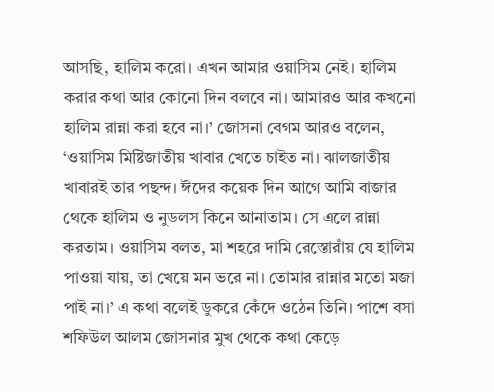আসছি, হালিম করো। এখন আমার ওয়াসিম নেই। হালিম করার কথা আর কোনো দিন বলবে না। আমারও আর কখনো হালিম রান্না করা হবে না।’ জোসনা বেগম আরও বলেন, ‘ওয়াসিম মিষ্টিজাতীয় খাবার খেতে চাইত না। ঝালজাতীয় খাবারই তার পছন্দ। ঈদের কয়েক দিন আগে আমি বাজার থেকে হালিম ও নুডলস কিনে আনাতাম। সে এলে রান্না করতাম। ওয়াসিম বলত, মা শহরে দামি রেস্তোরাঁয় যে হালিম পাওয়া যায়, তা খেয়ে মন ভরে না। তোমার রান্নার মতো মজা পাই না।’ এ কথা বলেই ডুকরে কেঁদে ওঠেন তিনি। পাশে বসা শফিউল আলম জোসনার মুখ থেকে কথা কেড়ে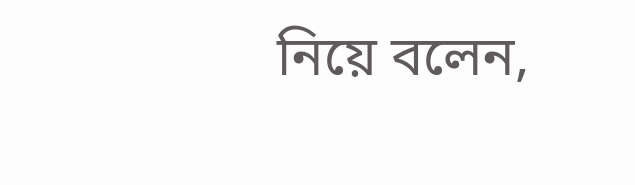নিয়ে বলেন,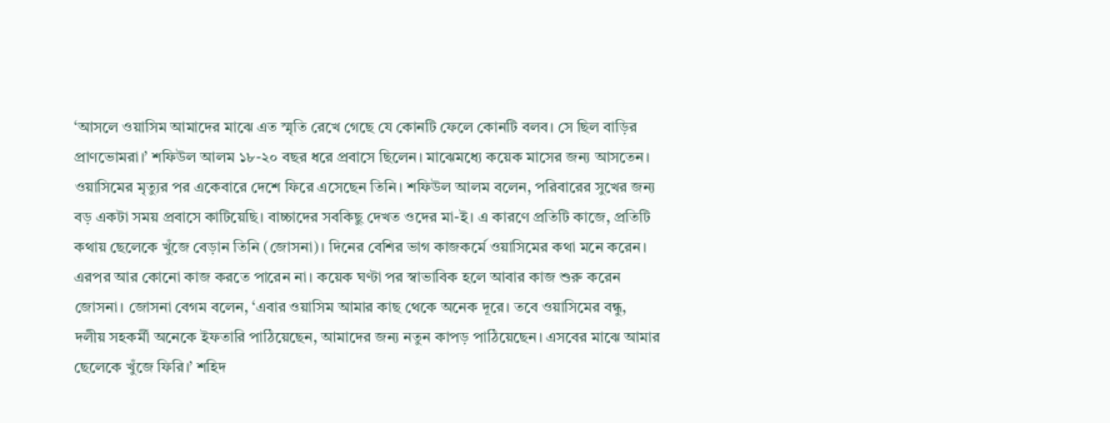‘আসলে ওয়াসিম আমাদের মাঝে এত স্মৃতি রেখে গেছে যে কোনটি ফেলে কোনটি বলব। সে ছিল বাড়ির প্রাণভোমরা।’ শফিউল আলম ১৮-২০ বছর ধরে প্রবাসে ছিলেন। মাঝেমধ্যে কয়েক মাসের জন্য আসতেন। ওয়াসিমের মৃত্যুর পর একেবারে দেশে ফিরে এসেছেন তিনি। শফিউল আলম বলেন, পরিবারের সুখের জন্য বড় একটা সময় প্রবাসে কাটিয়েছি। বাচ্চাদের সবকিছু দেখত ওদের মা-ই। এ কারণে প্রতিটি কাজে, প্রতিটি কথায় ছেলেকে খুঁজে বেড়ান তিনি (জোসনা)। দিনের বেশির ভাগ কাজকর্মে ওয়াসিমের কথা মনে করেন। এরপর আর কোনো কাজ করতে পারেন না। কয়েক ঘণ্টা পর স্বাভাবিক হলে আবার কাজ শুরু করেন জোসনা। জোসনা বেগম বলেন, ‘এবার ওয়াসিম আমার কাছ থেকে অনেক দূরে। তবে ওয়াসিমের বন্ধু, দলীয় সহকর্মী অনেকে ইফতারি পাঠিয়েছেন, আমাদের জন্য নতুন কাপড় পাঠিয়েছেন। এসবের মাঝে আমার ছেলেকে খুঁজে ফিরি।’ শহিদ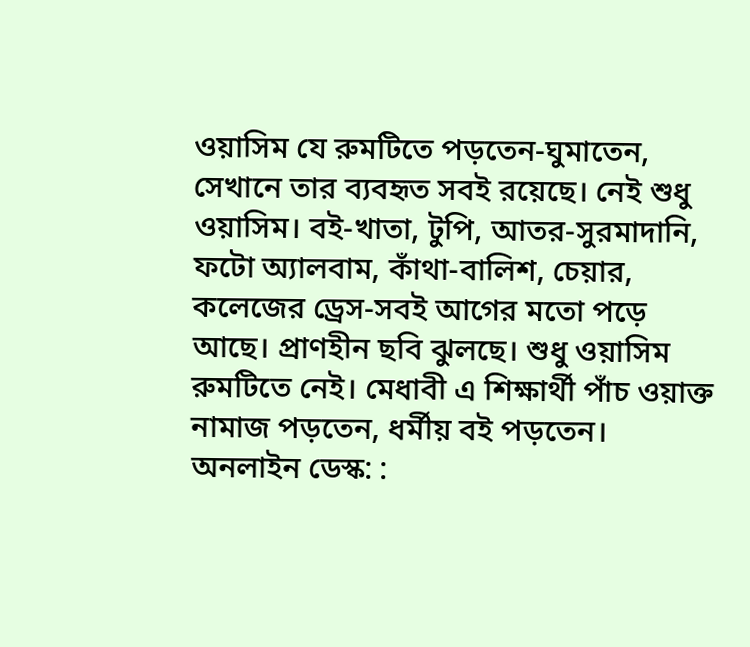ওয়াসিম যে রুমটিতে পড়তেন-ঘুমাতেন, সেখানে তার ব্যবহৃত সবই রয়েছে। নেই শুধু ওয়াসিম। বই-খাতা, টুপি, আতর-সুরমাদানি, ফটো অ্যালবাম, কাঁথা-বালিশ, চেয়ার, কলেজের ড্রেস-সবই আগের মতো পড়ে আছে। প্রাণহীন ছবি ঝুলছে। শুধু ওয়াসিম রুমটিতে নেই। মেধাবী এ শিক্ষার্থী পাঁচ ওয়াক্ত নামাজ পড়তেন, ধর্মীয় বই পড়তেন।
অনলাইন ডেস্ক: :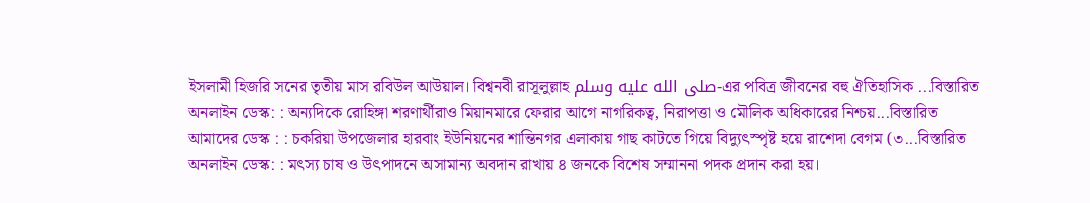ইসলামী হিজরি সনের তৃতীয় মাস রবিউল আউয়াল। বিশ্বনবী রাসূলুল্লাহ صلى الله عليه وسلم-এর পবিত্র জীবনের বহু ঐতিহাসিক ...বিস্তারিত
অনলাইন ডেস্ক: : অন্যদিকে রোহিঙ্গা শরণার্থীরাও মিয়ানমারে ফেরার আগে নাগরিকত্ব, নিরাপত্তা ও মৌলিক অধিকারের নিশ্চয়...বিস্তারিত
আমাদের ডেস্ক : : চকরিয়া উপজেলার হারবাং ইউনিয়নের শান্তিনগর এলাকায় গাছ কাটতে গিয়ে বিদ্যুৎস্পৃষ্ট হয়ে রাশেদা বেগম (৩...বিস্তারিত
অনলাইন ডেস্ক: : মৎস্য চাষ ও উৎপাদনে অসামান্য অবদান রাখায় ৪ জনকে বিশেষ সম্মাননা পদক প্রদান করা হয়।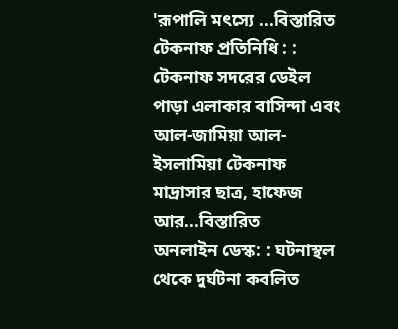'রূপালি মৎস্যে ...বিস্তারিত
টেকনাফ প্রতিনিধি : : টেকনাফ সদরের ডেইল পাড়া এলাকার বাসিন্দা এবং আল-জামিয়া আল-ইসলামিয়া টেকনাফ মাদ্রাসার ছাত্র, হাফেজ আর...বিস্তারিত
অনলাইন ডেস্ক: : ঘটনাস্থল থেকে দুর্ঘটনা কবলিত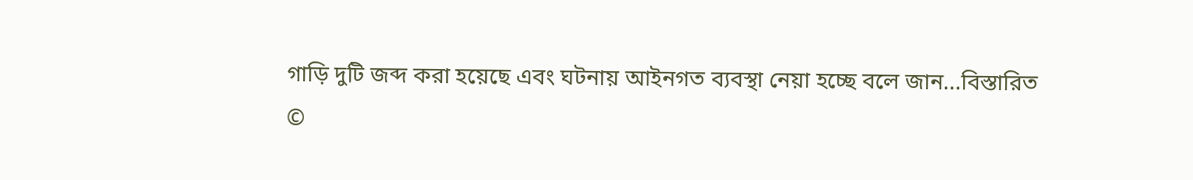গাড়ি দুটি জব্দ করা হয়েছে এবং ঘটনায় আইনগত ব্যবস্থা নেয়া হচ্ছে বলে জান...বিস্তারিত
©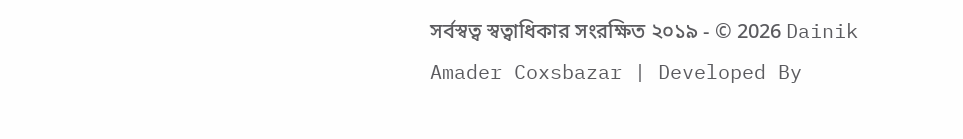সর্বস্বত্ব স্বত্বাধিকার সংরক্ষিত ২০১৯ - © 2026 Dainik Amader Coxsbazar | Developed By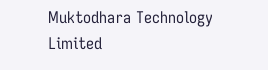Muktodhara Technology Limited